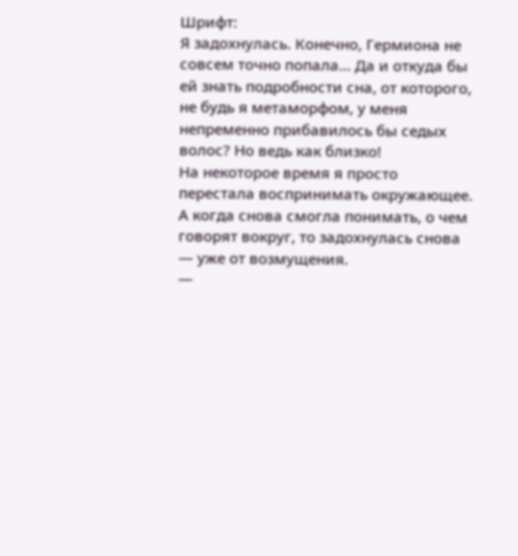Шрифт:
Я задохнулась. Конечно, Гермиона не совсем точно попала... Да и откуда бы ей знать подробности сна, от которого, не будь я метаморфом, у меня непременно прибавилось бы седых волос? Но ведь как близко!
На некоторое время я просто перестала воспринимать окружающее. А когда снова смогла понимать, о чем говорят вокруг, то задохнулась снова — уже от возмущения.
—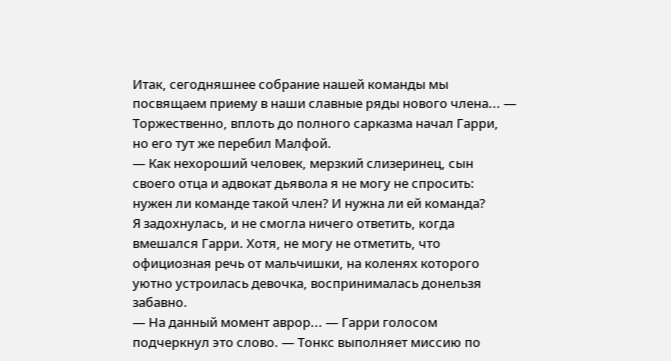Итак, сегодняшнее собрание нашей команды мы посвящаем приему в наши славные ряды нового члена... — Торжественно, вплоть до полного сарказма начал Гарри, но его тут же перебил Малфой.
— Как нехороший человек, мерзкий слизеринец, сын своего отца и адвокат дьявола я не могу не спросить: нужен ли команде такой член? И нужна ли ей команда?
Я задохнулась, и не смогла ничего ответить, когда вмешался Гарри. Хотя, не могу не отметить, что официозная речь от мальчишки, на коленях которого уютно устроилась девочка, воспринималась донельзя забавно.
— На данный момент аврор... — Гарри голосом подчеркнул это слово. — Тонкс выполняет миссию по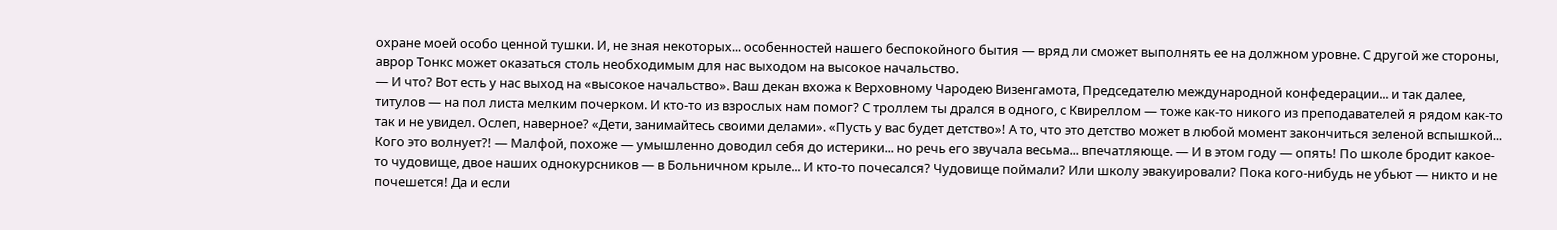охране моей особо ценной тушки. И, не зная некоторых... особенностей нашего беспокойного бытия — вряд ли сможет выполнять ее на должном уровне. С другой же стороны, аврор Тонкс может оказаться столь необходимым для нас выходом на высокое начальство.
— И что? Вот есть у нас выход на «высокое начальство». Ваш декан вхожа к Верховному Чародею Визенгамота, Председателю международной конфедерации... и так далее, титулов — на пол листа мелким почерком. И кто-то из взрослых нам помог? С троллем ты дрался в одного, с Квиреллом — тоже как-то никого из преподавателей я рядом как-то так и не увидел. Ослеп, наверное? «Дети, занимайтесь своими делами». «Пусть у вас будет детство»! А то, что это детство может в любой момент закончиться зеленой вспышкой... Кого это волнует?! — Малфой, похоже — умышленно доводил себя до истерики... но речь его звучала весьма... впечатляюще. — И в этом году — опять! По школе бродит какое-то чудовище, двое наших однокурсников — в Больничном крыле... И кто-то почесался? Чудовище поймали? Или школу эвакуировали? Пока кого-нибудь не убьют — никто и не почешется! Да и если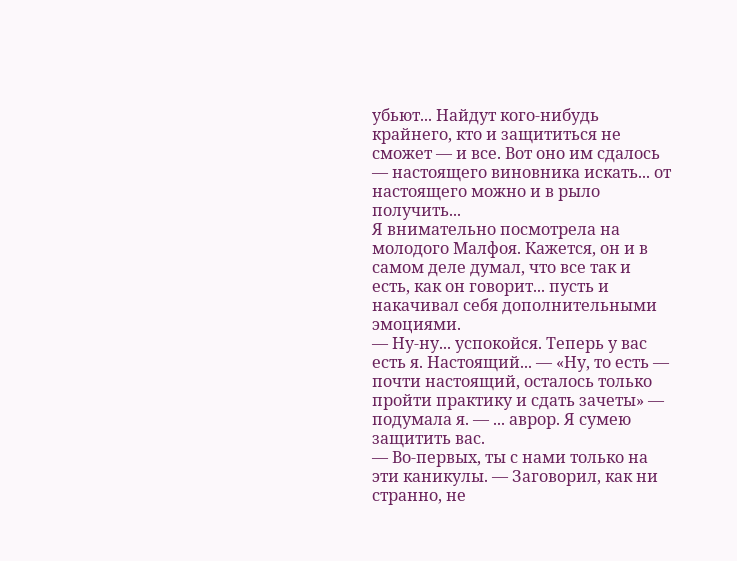убьют... Найдут кого-нибудь крайнего, кто и защититься не сможет — и все. Вот оно им сдалось — настоящего виновника искать... от настоящего можно и в рыло получить...
Я внимательно посмотрела на молодого Малфоя. Кажется, он и в самом деле думал, что все так и есть, как он говорит... пусть и накачивал себя дополнительными эмоциями.
— Ну-ну... успокойся. Теперь у вас есть я. Настоящий... — «Ну, то есть — почти настоящий, осталось только пройти практику и сдать зачеты» — подумала я. — ... аврор. Я сумею защитить вас.
— Во-первых, ты с нами только на эти каникулы. — Заговорил, как ни странно, не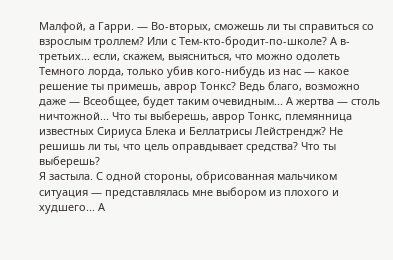Малфой, а Гарри. — Во-вторых, сможешь ли ты справиться со взрослым троллем? Или с Тем-кто-бродит-по-школе? А в-третьих... если, скажем, выясниться, что можно одолеть Темного лорда, только убив кого-нибудь из нас — какое решение ты примешь, аврор Тонкс? Ведь благо, возможно даже — Всеобщее, будет таким очевидным... А жертва — столь ничтожной... Что ты выберешь, аврор Тонкс, племянница известных Сириуса Блека и Беллатрисы Лейстрендж? Не решишь ли ты, что цель оправдывает средства? Что ты выберешь?
Я застыла. С одной стороны, обрисованная мальчиком ситуация — представлялась мне выбором из плохого и худшего... А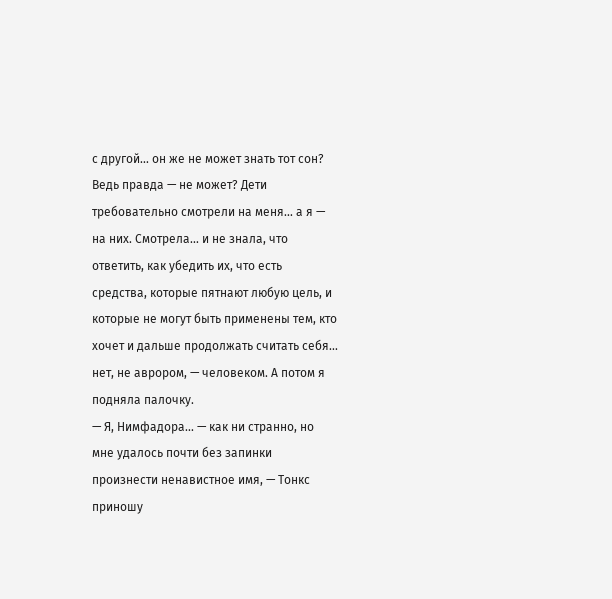с другой... он же не может знать тот сон? Ведь правда — не может? Дети требовательно смотрели на меня... а я — на них. Смотрела... и не знала, что ответить, как убедить их, что есть средства, которые пятнают любую цель, и которые не могут быть применены тем, кто хочет и дальше продолжать считать себя... нет, не аврором, — человеком. А потом я подняла палочку.
— Я, Нимфадора... — как ни странно, но мне удалось почти без запинки произнести ненавистное имя, — Тонкс приношу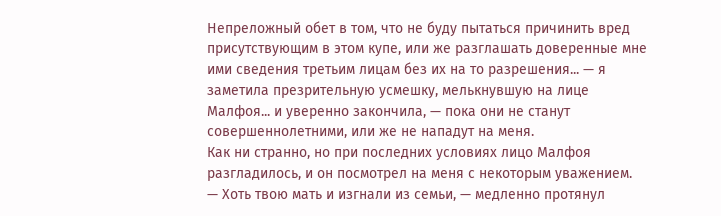Непреложный обет в том, что не буду пытаться причинить вред присутствующим в этом купе, или же разглашать доверенные мне ими сведения третьим лицам без их на то разрешения... — я заметила презрительную усмешку, мелькнувшую на лице Малфоя... и уверенно закончила, — пока они не станут совершеннолетними, или же не нападут на меня.
Как ни странно, но при последних условиях лицо Малфоя разгладилось, и он посмотрел на меня с некоторым уважением.
— Хоть твою мать и изгнали из семьи, — медленно протянул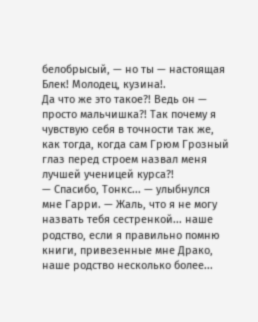белобрысый, — но ты — настоящая Блек! Молодец, кузина!.
Да что же это такое?! Ведь он — просто мальчишка?! Так почему я чувствую себя в точности так же, как тогда, когда сам Грюм Грозный глаз перед строем назвал меня лучшей ученицей курса?!
— Спасибо, Тонкс... — улыбнулся мне Гарри. — Жаль, что я не могу назвать тебя сестренкой... наше родство, если я правильно помню книги, привезенные мне Драко, наше родство несколько более...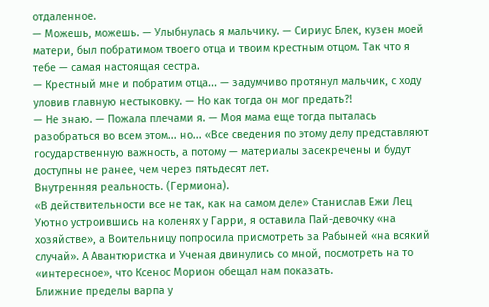отдаленное.
— Можешь, можешь. — Улыбнулась я мальчику. — Сириус Блек, кузен моей матери, был побратимом твоего отца и твоим крестным отцом. Так что я тебе — самая настоящая сестра.
— Крестный мне и побратим отца... — задумчиво протянул мальчик, с ходу уловив главную нестыковку. — Но как тогда он мог предать?!
— Не знаю. — Пожала плечами я. — Моя мама еще тогда пыталась разобраться во всем этом... но... «Все сведения по этому делу представляют государственную важность, а потому — материалы засекречены и будут доступны не ранее, чем через пятьдесят лет.
Внутренняя реальность. (Гермиона).
«В действительности все не так, как на самом деле» Станислав Ежи Лец
Уютно устроившись на коленях у Гарри, я оставила Пай-девочку «на хозяйстве», а Воительницу попросила присмотреть за Рабыней «на всякий случай». А Авантюристка и Ученая двинулись со мной, посмотреть на то «интересное», что Ксенос Морион обещал нам показать.
Ближние пределы варпа у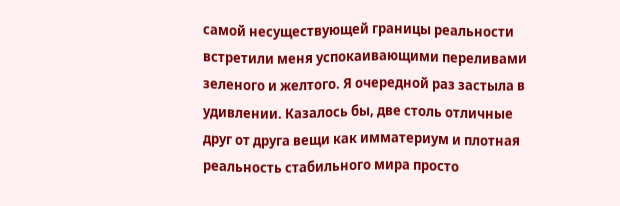самой несуществующей границы реальности встретили меня успокаивающими переливами зеленого и желтого. Я очередной раз застыла в удивлении. Казалось бы, две столь отличные друг от друга вещи как имматериум и плотная реальность стабильного мира просто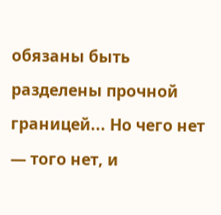обязаны быть разделены прочной границей... Но чего нет — того нет, и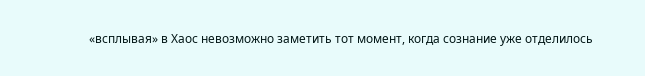«всплывая» в Хаос невозможно заметить тот момент, когда сознание уже отделилось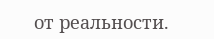от реальности.